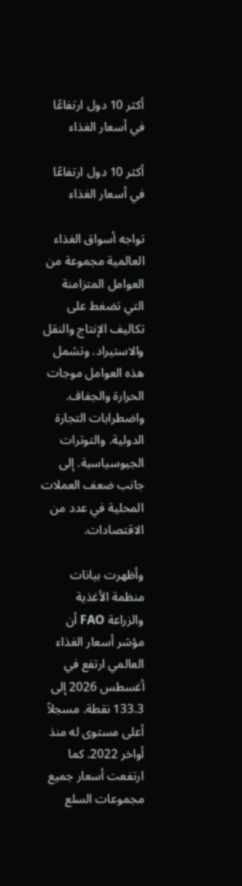أكثر 10 دول ارتفاعًا في أسعار الغذاء

أكثر 10 دول ارتفاعًا في أسعار الغذاء

تواجه أسواق الغذاء العالمية مجموعة من العوامل المتزامنة التي تضغط على تكاليف الإنتاج والنقل والاستيراد. وتشمل هذه العوامل موجات الحرارة والجفاف. واضطرابات التجارة الدولية. والتوترات الجيوسياسية. إلى جانب ضعف العملات المحلية في عدد من الاقتصادات.

وأظهرت بيانات منظمة الأغذية والزراعة FAO أن مؤشر أسعار الغذاء العالمي ارتفع في أغسطس 2026 إلى 133.3 نقطة. مسجلاً أعلى مستوى له منذ أواخر 2022. كما ارتفعت أسعار جميع مجموعات السلع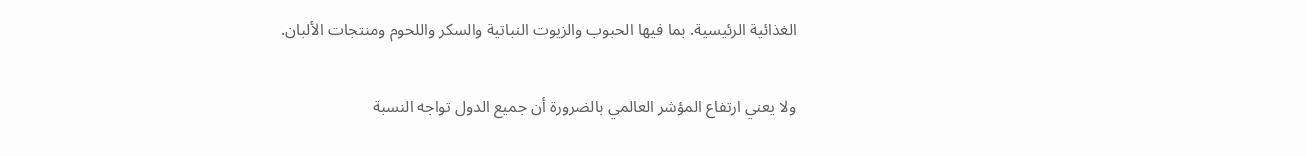الغذائية الرئيسية. بما فيها الحبوب والزيوت النباتية والسكر واللحوم ومنتجات الألبان.

ولا يعني ارتفاع المؤشر العالمي بالضرورة أن جميع الدول تواجه النسبة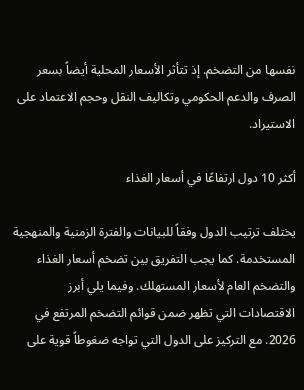نفسها من التضخم. إذ تتأثر الأسعار المحلية أيضاً بسعر الصرف والدعم الحكومي وتكاليف النقل وحجم الاعتماد على الاستيراد.

أكثر 10 دول ارتفاعًا في أسعار الغذاء

يختلف ترتيب الدول وفقاً للبيانات والفترة الزمنية والمنهجية المستخدمة. كما يجب التفريق بين تضخم أسعار الغذاء والتضخم العام لأسعار المستهلك. وفيما يلي أبرز الاقتصادات التي تظهر ضمن قوائم التضخم المرتفع في 2026. مع التركيز على الدول التي تواجه ضغوطاً قوية على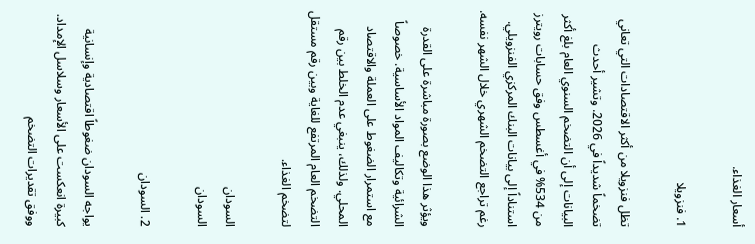أسعار الغذاء.

1. فنزويلا

تظل فنزويلا من أكثر الاقتصادات التي تعاني تضخماً شديداً في 2026. وتشير أحدث البيانات إلى أن التضخم السنوي العام بلغ أكثر من 534% في أغسطس وفق حسابات رويترز استناداً إلى بيانات البنك المركزي الفنزويلي. رغم تراجع التضخم الشهري خلال الشهر نفسه.

ويؤثر هذا الوضع بصورة مباشرة على القدرة الشرائية وتكاليف المواد الأساسية. خصوصاً مع استمرار الضغوط على العملة والاقتصاد المحلي. ولذلك، ينبغي عدم الخلط بين رقم التضخم العام المرتفع للغاية وبين رقم مستقل لتضخم الغذاء.

السودان
السودان

2. السودان

يواجه السودان ضغوطاً اقتصادية وإنسانية كبيرة انعكست على الأسعار وسلاسل الإمداد. ووفق تقديرات التضخم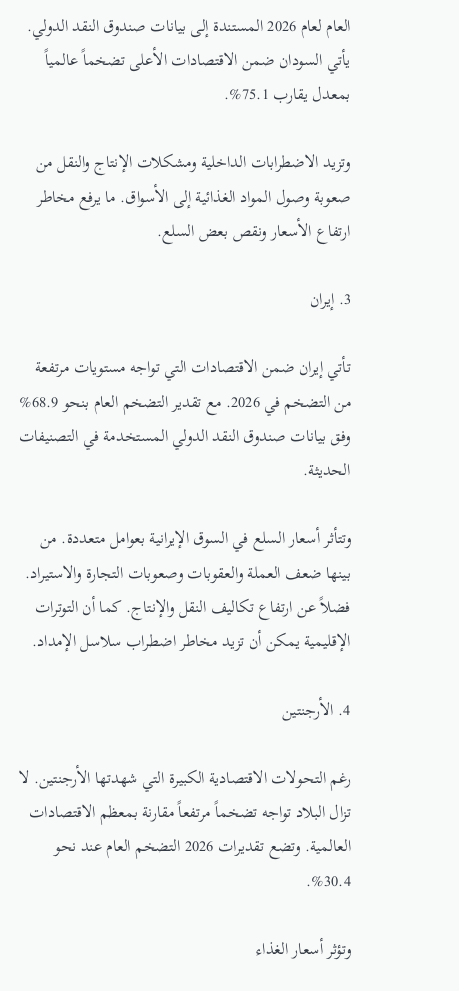العام لعام 2026 المستندة إلى بيانات صندوق النقد الدولي. يأتي السودان ضمن الاقتصادات الأعلى تضخماً عالمياً بمعدل يقارب 75.1%.

وتزيد الاضطرابات الداخلية ومشكلات الإنتاج والنقل من صعوبة وصول المواد الغذائية إلى الأسواق. ما يرفع مخاطر ارتفاع الأسعار ونقص بعض السلع.

3. إيران

تأتي إيران ضمن الاقتصادات التي تواجه مستويات مرتفعة من التضخم في 2026. مع تقدير التضخم العام بنحو 68.9% وفق بيانات صندوق النقد الدولي المستخدمة في التصنيفات الحديثة.

وتتأثر أسعار السلع في السوق الإيرانية بعوامل متعددة. من بينها ضعف العملة والعقوبات وصعوبات التجارة والاستيراد. فضلاً عن ارتفاع تكاليف النقل والإنتاج. كما أن التوترات الإقليمية يمكن أن تزيد مخاطر اضطراب سلاسل الإمداد.

4. الأرجنتين

رغم التحولات الاقتصادية الكبيرة التي شهدتها الأرجنتين. لا تزال البلاد تواجه تضخماً مرتفعاً مقارنة بمعظم الاقتصادات العالمية. وتضع تقديرات 2026 التضخم العام عند نحو 30.4%.

وتؤثر أسعار الغذاء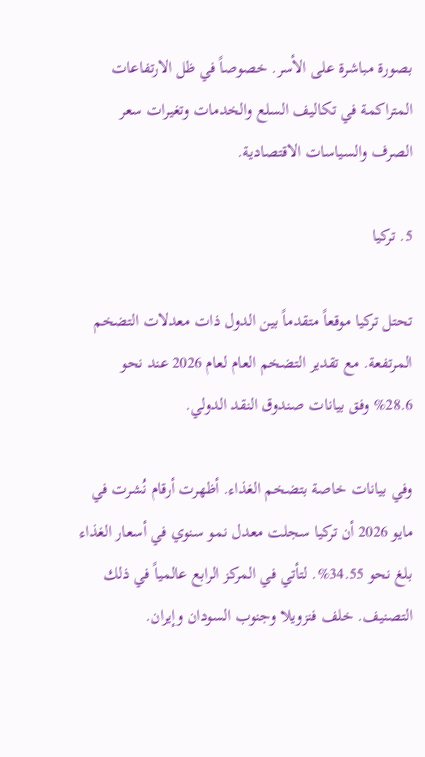بصورة مباشرة على الأسر. خصوصاً في ظل الارتفاعات المتراكمة في تكاليف السلع والخدمات وتغيرات سعر الصرف والسياسات الاقتصادية.

5. تركيا

تحتل تركيا موقعاً متقدماً بين الدول ذات معدلات التضخم المرتفعة. مع تقدير التضخم العام لعام 2026 عند نحو 28.6% وفق بيانات صندوق النقد الدولي.

وفي بيانات خاصة بتضخم الغذاء. أظهرت أرقام نُشرت في مايو 2026 أن تركيا سجلت معدل نمو سنوي في أسعار الغذاء بلغ نحو 34.55%. لتأتي في المركز الرابع عالمياً في ذلك التصنيف. خلف فنزويلا وجنوب السودان وإيران.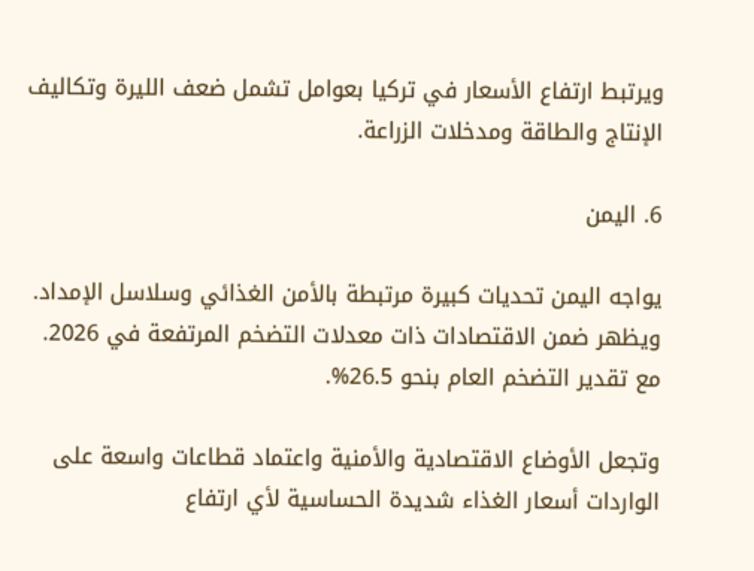ويرتبط ارتفاع الأسعار في تركيا بعوامل تشمل ضعف الليرة وتكاليف الإنتاج والطاقة ومدخلات الزراعة.

6. اليمن

يواجه اليمن تحديات كبيرة مرتبطة بالأمن الغذائي وسلاسل الإمداد. ويظهر ضمن الاقتصادات ذات معدلات التضخم المرتفعة في 2026. مع تقدير التضخم العام بنحو 26.5%.

وتجعل الأوضاع الاقتصادية والأمنية واعتماد قطاعات واسعة على الواردات أسعار الغذاء شديدة الحساسية لأي ارتفاع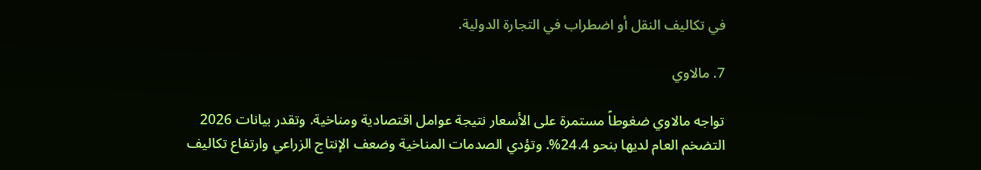في تكاليف النقل أو اضطراب في التجارة الدولية.

7. مالاوي

تواجه مالاوي ضغوطاً مستمرة على الأسعار نتيجة عوامل اقتصادية ومناخية. وتقدر بيانات 2026 التضخم العام لديها بنحو 24.4%. وتؤدي الصدمات المناخية وضعف الإنتاج الزراعي وارتفاع تكاليف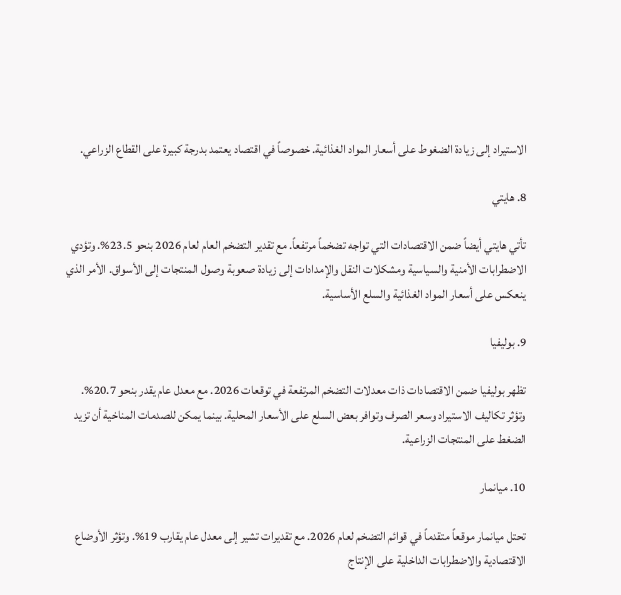الاستيراد إلى زيادة الضغوط على أسعار المواد الغذائية. خصوصاً في اقتصاد يعتمد بدرجة كبيرة على القطاع الزراعي.

8. هايتي

تأتي هايتي أيضاً ضمن الاقتصادات التي تواجه تضخماً مرتفعاً. مع تقدير التضخم العام لعام 2026 بنحو 23.5%. وتؤدي الاضطرابات الأمنية والسياسية ومشكلات النقل والإمدادات إلى زيادة صعوبة وصول المنتجات إلى الأسواق. الأمر الذي ينعكس على أسعار المواد الغذائية والسلع الأساسية.

9. بوليفيا

تظهر بوليفيا ضمن الاقتصادات ذات معدلات التضخم المرتفعة في توقعات 2026. مع معدل عام يقدر بنحو 20.7%. وتؤثر تكاليف الاستيراد وسعر الصرف وتوافر بعض السلع على الأسعار المحلية. بينما يمكن للصدمات المناخية أن تزيد الضغط على المنتجات الزراعية.

10. ميانمار

تحتل ميانمار موقعاً متقدماً في قوائم التضخم لعام 2026. مع تقديرات تشير إلى معدل عام يقارب 19%. وتؤثر الأوضاع الاقتصادية والاضطرابات الداخلية على الإنتاج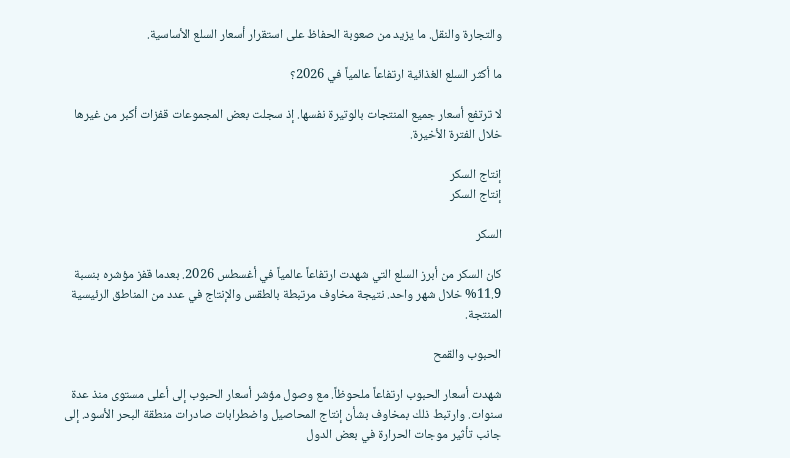والتجارة والنقل. ما يزيد من صعوبة الحفاظ على استقرار أسعار السلع الأساسية.

ما أكثر السلع الغذائية ارتفاعاً عالمياً في 2026؟

لا ترتفع أسعار جميع المنتجات بالوتيرة نفسها. إذ سجلت بعض المجموعات قفزات أكبر من غيرها خلال الفترة الأخيرة.

إنتاج السكر
إنتاج السكر

السكر

كان السكر من أبرز السلع التي شهدت ارتفاعاً عالمياً في أغسطس 2026. بعدما قفز مؤشره بنسبة 11.9% خلال شهر واحد. نتيجة مخاوف مرتبطة بالطقس والإنتاج في عدد من المناطق الرئيسية المنتجة.

الحبوب والقمح

شهدت أسعار الحبوب ارتفاعاً ملحوظاً. مع وصول مؤشر أسعار الحبوب إلى أعلى مستوى منذ عدة سنوات. وارتبط ذلك بمخاوف بشأن إنتاج المحاصيل واضطرابات صادرات منطقة البحر الأسود. إلى جانب تأثير موجات الحرارة في بعض الدول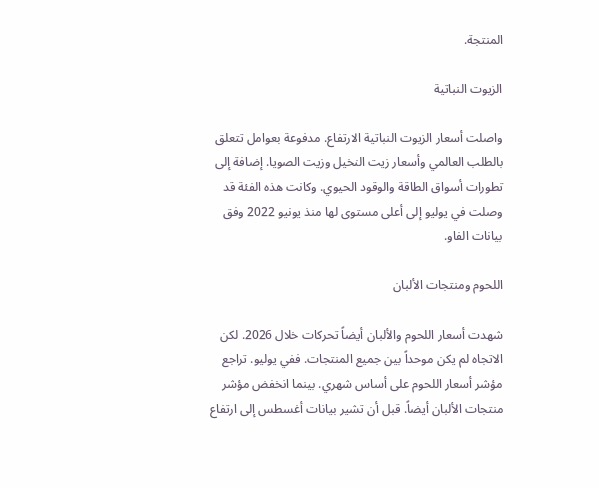المنتجة.

الزيوت النباتية

واصلت أسعار الزيوت النباتية الارتفاع. مدفوعة بعوامل تتعلق بالطلب العالمي وأسعار زيت النخيل وزيت الصويا. إضافة إلى تطورات أسواق الطاقة والوقود الحيوي. وكانت هذه الفئة قد وصلت في يوليو إلى أعلى مستوى لها منذ يونيو 2022 وفق بيانات الفاو.

اللحوم ومنتجات الألبان

شهدت أسعار اللحوم والألبان أيضاً تحركات خلال 2026. لكن الاتجاه لم يكن موحداً بين جميع المنتجات. ففي يوليو. تراجع مؤشر أسعار اللحوم على أساس شهري. بينما انخفض مؤشر منتجات الألبان أيضاً. قبل أن تشير بيانات أغسطس إلى ارتفاع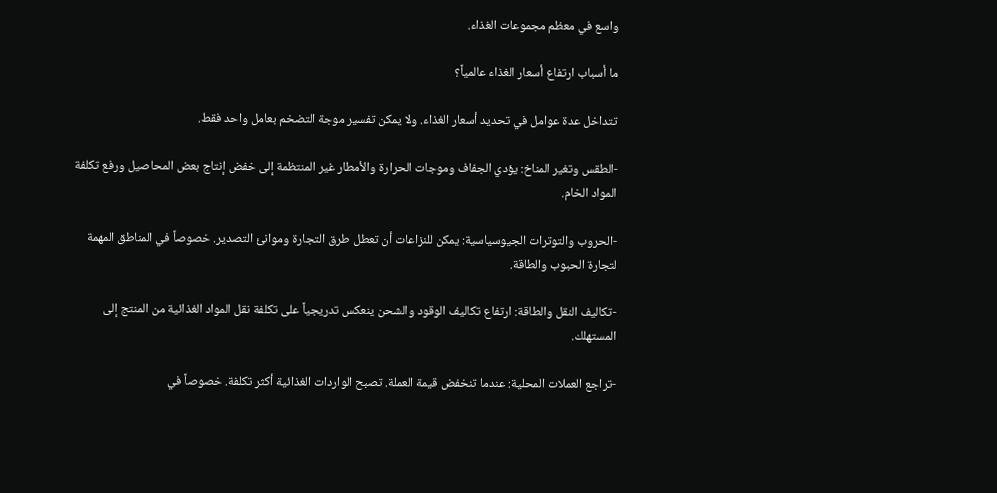واسع في معظم مجموعات الغذاء.

ما أسباب ارتفاع أسعار الغذاء عالمياً؟

تتداخل عدة عوامل في تحديد أسعار الغذاء. ولا يمكن تفسير موجة التضخم بعامل واحد فقط.

-الطقس وتغير المناخ: يؤدي الجفاف وموجات الحرارة والأمطار غير المنتظمة إلى خفض إنتاج بعض المحاصيل ورفع تكلفة المواد الخام.

-الحروب والتوترات الجيوسياسية: يمكن للنزاعات أن تعطل طرق التجارة وموانئ التصدير. خصوصاً في المناطق المهمة لتجارة الحبوب والطاقة.

-تكاليف النقل والطاقة: ارتفاع تكاليف الوقود والشحن ينعكس تدريجياً على تكلفة نقل المواد الغذائية من المنتج إلى المستهلك.

-تراجع العملات المحلية: عندما تنخفض قيمة العملة. تصبح الواردات الغذائية أكثر تكلفة. خصوصاً في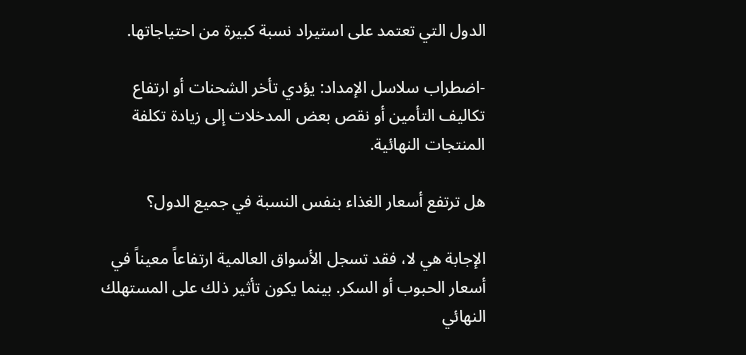الدول التي تعتمد على استيراد نسبة كبيرة من احتياجاتها.

-اضطراب سلاسل الإمداد: يؤدي تأخر الشحنات أو ارتفاع تكاليف التأمين أو نقص بعض المدخلات إلى زيادة تكلفة المنتجات النهائية.

هل ترتفع أسعار الغذاء بنفس النسبة في جميع الدول؟

الإجابة هي لا، فقد تسجل الأسواق العالمية ارتفاعاً معيناً في أسعار الحبوب أو السكر. بينما يكون تأثير ذلك على المستهلك النهائي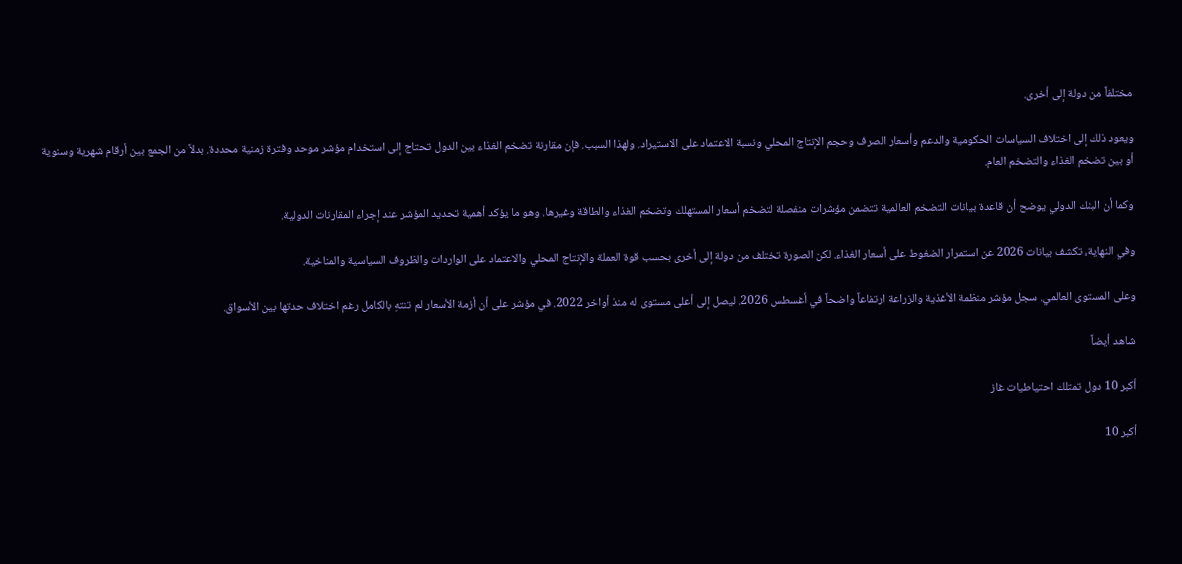مختلفاً من دولة إلى أخرى.

ويعود ذلك إلى اختلاف السياسات الحكومية والدعم وأسعار الصرف وحجم الإنتاج المحلي ونسبة الاعتماد على الاستيراد. ولهذا السبب. فإن مقارنة تضخم الغذاء بين الدول تحتاج إلى استخدام مؤشر موحد وفترة زمنية محددة. بدلاً من الجمع بين أرقام شهرية وسنوية أو بين تضخم الغذاء والتضخم العام.

وكما أن البنك الدولي يوضح أن قاعدة بيانات التضخم العالمية تتضمن مؤشرات منفصلة لتضخم أسعار المستهلك وتضخم الغذاء والطاقة وغيرها. وهو ما يؤكد أهمية تحديد المؤشر عند إجراء المقارنات الدولية.

وفي النهاية، تكشف بيانات 2026 عن استمرار الضغوط على أسعار الغذاء. لكن الصورة تختلف من دولة إلى أخرى بحسب قوة العملة والإنتاج المحلي والاعتماد على الواردات والظروف السياسية والمناخية.

وعلى المستوى العالمي. سجل مؤشر منظمة الأغذية والزراعة ارتفاعاً واضحاً في أغسطس 2026. ليصل إلى أعلى مستوى له منذ أواخر 2022. في مؤشر على أن أزمة الأسعار لم تنتهِ بالكامل رغم اختلاف حدتها بين الأسواق.

شاهد أيضاً

أكبر 10 دول تمتلك احتياطيات غاز

أكبر 10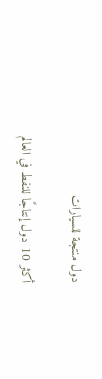دول منتجة للسيارات

أكثر 10 دول إنتاجًا للنفط في العالم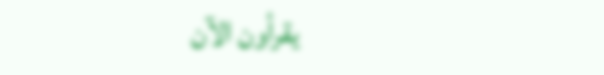يقرأون الآن